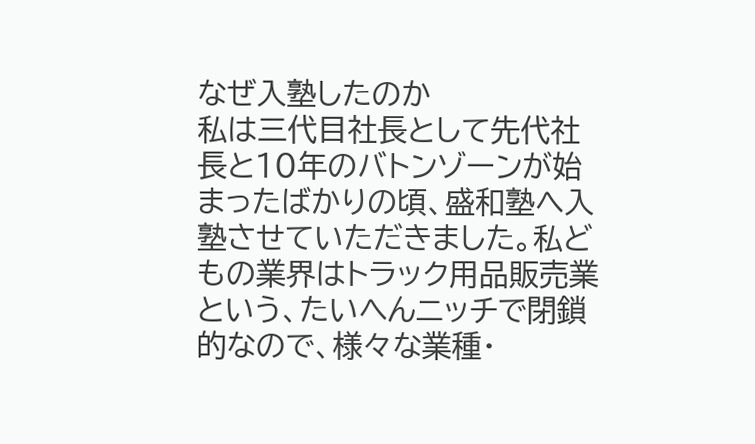なぜ入塾したのか
私は三代目社長として先代社長と10年のバトンゾーンが始まったばかりの頃、盛和塾へ入塾させていただきました。私どもの業界はトラック用品販売業という、たいへんニッチで閉鎖的なので、様々な業種・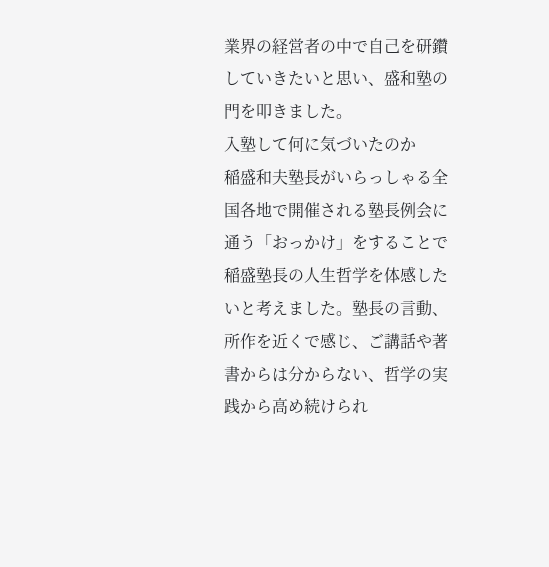業界の経営者の中で自己を研鑽していきたいと思い、盛和塾の門を叩きました。
入塾して何に気づいたのか
稲盛和夫塾長がいらっしゃる全国各地で開催される塾長例会に通う「おっかけ」をすることで稲盛塾長の人生哲学を体感したいと考えました。塾長の言動、所作を近くで感じ、ご講話や著書からは分からない、哲学の実践から高め続けられ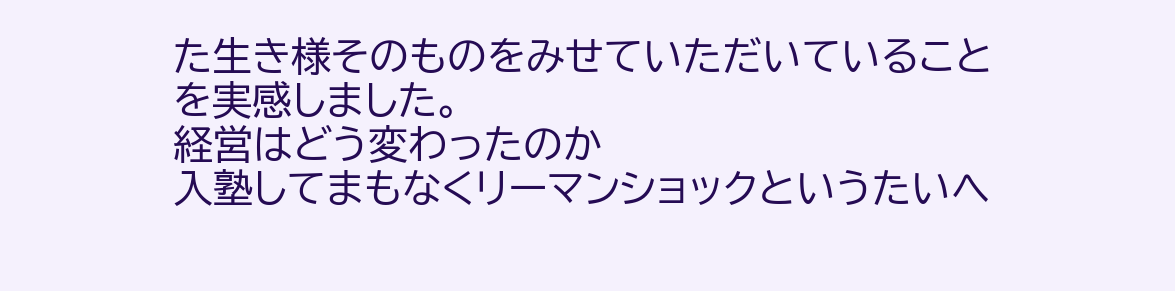た生き様そのものをみせていただいていることを実感しました。
経営はどう変わったのか
入塾してまもなくリーマンショックというたいへ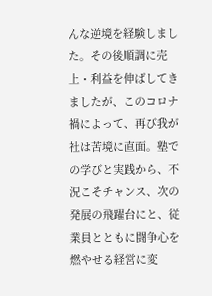んな逆境を経験しました。その後順調に売上・利益を伸ばしてきましたが、このコロナ禍によって、再び我が社は苦境に直面。塾での学びと実践から、不況こそチャンス、次の発展の飛躍台にと、従業員とともに闘争心を燃やせる経営に変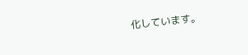化しています。